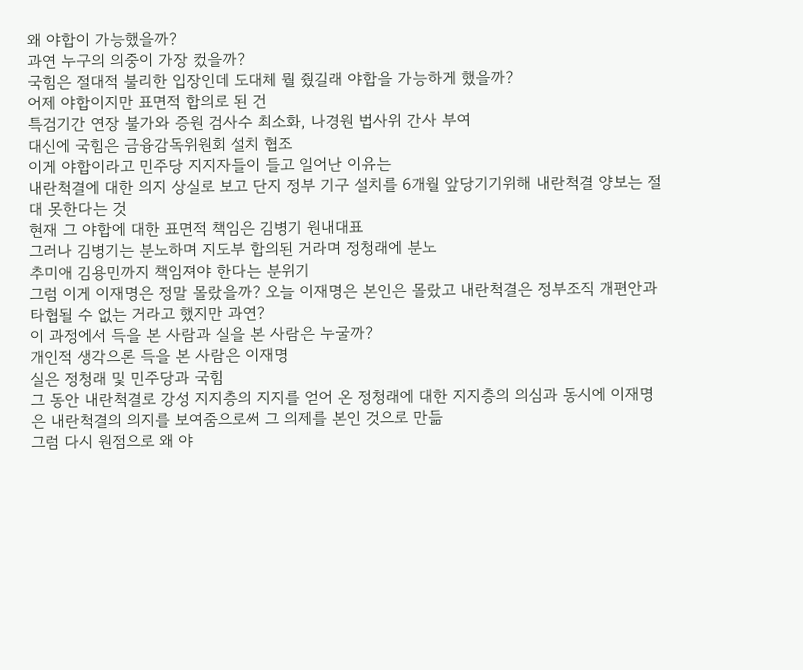왜 야합이 가능했을까?
과연 누구의 의중이 가장 컸을까?
국힘은 절대적 불리한 입장인데 도대체 뭘 줬길래 야합을 가능하게 했을까?
어제 야합이지만 표면적 합의로 된 건
특검기간 연장 불가와 증원 검사수 최소화, 나경원 법사위 간사 부여
대신에 국힘은 금융감독위원회 설치 협조
이게 야합이라고 민주당 지지자들이 들고 일어난 이유는
내란척결에 대한 의지 상실로 보고 단지 정부 기구 설치를 6개월 앞당기기위해 내란척결 양보는 절대 못한다는 것
현재 그 야합에 대한 표면적 책임은 김병기 원내대표
그러나 김병기는 분노하며 지도부 합의된 거라며 정청래에 분노
추미애 김용민까지 책임져야 한다는 분위기
그럼 이게 이재명은 정말 몰랐을까? 오늘 이재명은 본인은 몰랐고 내란척결은 정부조직 개편안과 타협될 수 없는 거라고 했지만 과연?
이 과정에서 득을 본 사람과 실을 본 사람은 누굴까?
개인적 생각으론 득을 본 사람은 이재명
실은 정청래 및 민주당과 국힘
그 동안 내란척결로 강성 지지층의 지지를 얻어 온 정청래에 대한 지지층의 의심과 동시에 이재명은 내란척결의 의지를 보여줌으로써 그 의제를 본인 것으로 만듦
그럼 다시 원점으로 왜 야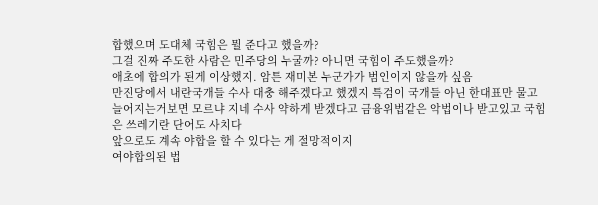합했으며 도대체 국힘은 뭘 준다고 했을까?
그걸 진짜 주도한 사람은 민주당의 누굴까? 아니면 국힘이 주도했을까?
애초에 합의가 된게 이상했지. 암튼 재미본 누군가가 범인이지 않을까 싶음
만진당에서 내란국개들 수사 대충 해주겠다고 했겠지 특검이 국개들 아닌 한대표만 물고 늘어지는거보면 모르냐 지네 수사 약하게 받겠다고 금융위법같은 악법이나 받고있고 국힘은 쓰레기란 단어도 사치다
앞으로도 계속 야합을 할 수 있다는 게 절망적이지
여야합의된 법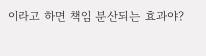이라고 하면 책임 분산되는 효과야?